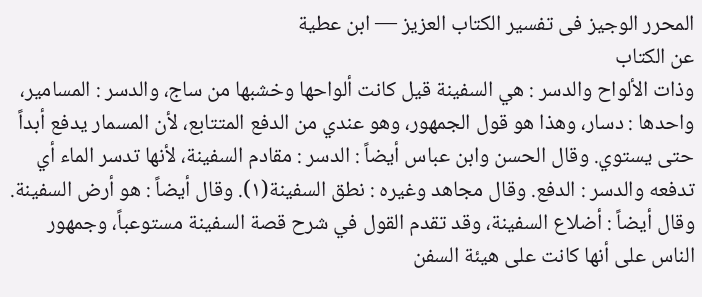المحرر الوجيز فى تفسير الكتاب العزيز — ابن عطية
عن الكتاب
وذات الألواح والدسر : هي السفينة قيل كانت ألواحها وخشبها من ساج، والدسر : المسامير، واحدها : دسار، وهذا هو قول الجمهور، وهو عندي من الدفع المتتابع، لأن المسمار يدفع أبداً حتى يستوي. وقال الحسن وابن عباس أيضاً : الدسر : مقادم السفينة، لأنها تدسر الماء أي تدفعه والدسر : الدفع. وقال مجاهد وغيره : نطق السفينة(١). وقال أيضاً : هو أرض السفينة. وقال أيضاً : أضلاع السفينة، وقد تقدم القول في شرح قصة السفينة مستوعباً، وجمهور الناس على أنها كانت على هيئة السفن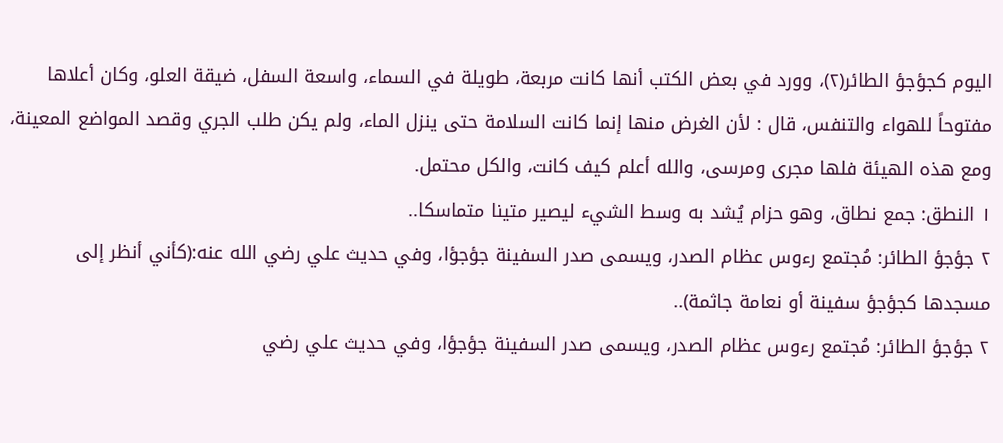اليوم كجؤجؤ الطائر(٢)، وورد في بعض الكتب أنها كانت مربعة، طويلة في السماء، واسعة السفل، ضيقة العلو، وكان أعلاها مفتوحاً للهواء والتنفس، قال : لأن الغرض منها إنما كانت السلامة حتى ينزل الماء، ولم يكن طلب الجري وقصد المواضع المعينة، ومع هذه الهيئة فلها مجرى ومرسى، والله أعلم كيف كانت، والكل محتمل.
١ النطق: جمع نطاق، وهو حزام يُشد به وسط الشيء ليصير متينا متماسكا..
٢ جؤجؤ الطائر: مُجتمع رءوس عظام الصدر، ويسمى صدر السفينة جؤجؤا، وفي حديث علي رضي الله عنه:(كأني أنظر إلى مسجدها كجؤجؤ سفينة أو نعامة جاثمة)..
٢ جؤجؤ الطائر: مُجتمع رءوس عظام الصدر، ويسمى صدر السفينة جؤجؤا، وفي حديث علي رضي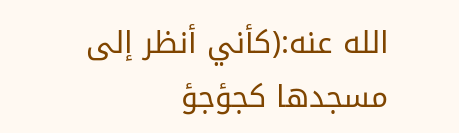الله عنه:(كأني أنظر إلى مسجدها كجؤجؤ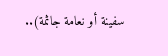سفينة أو نعامة جاثمة)..